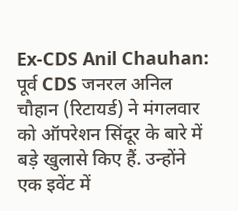Ex-CDS Anil Chauhan: पूर्व CDS जनरल अनिल चौहान (रिटायर्ड) ने मंगलवार को ऑपरेशन सिंदूर के बारे में बड़े खुलासे किए हैं. उन्होंने एक इवेंट में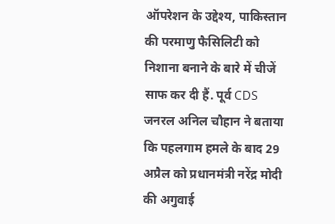ऑपरेशन के उद्देश्य, पाकिस्तान की परमाणु फैसिलिटी को निशाना बनाने के बारे में चीजें साफ कर दी हैं. पूर्व CDS जनरल अनिल चौहान ने बताया कि पहलगाम हमले के बाद 29 अप्रैल को प्रधानमंत्री नरेंद्र मोदी की अगुवाई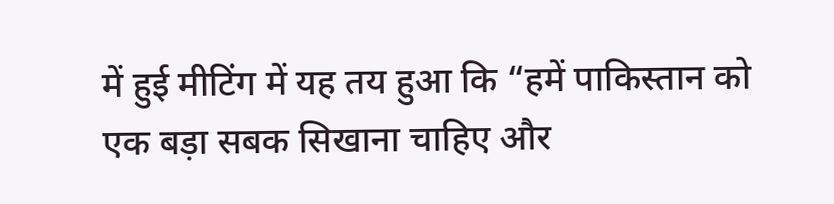में हुई मीटिंग में यह तय हुआ कि “हमें पाकिस्तान को एक बड़ा सबक सिखाना चाहिए और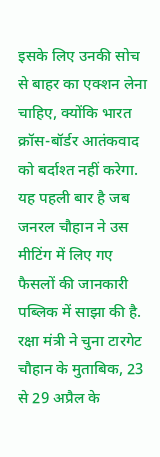इसके लिए उनकी सोच से बाहर का एक्शन लेना चाहिए, क्योंकि भारत क्रॉस-बॉर्डर आतंकवाद को बर्दाश्त नहीं करेगा. यह पहली बार है जब जनरल चौहान ने उस मीटिंग में लिए गए फैसलों की जानकारी पब्लिक में साझा की है.
रक्षा मंत्री ने चुना टारगेट
चौहान के मुताबिक, 23 से 29 अप्रैल के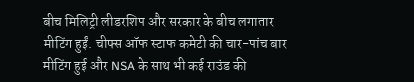बीच मिलिट्री लीडरशिप और सरकार के बीच लगातार मीटिंग हुईं. चीफ्स ऑफ स्टाफ कमेटी की चार-पांच बार मीटिंग हुई और NSA के साथ भी कई राउंड की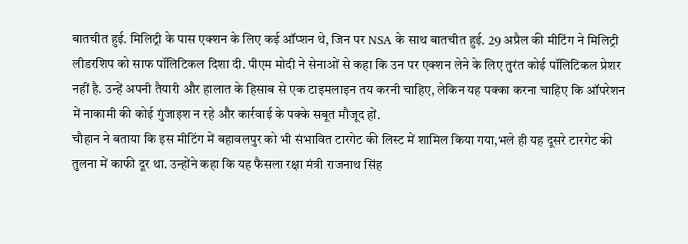बातचीत हुई. मिलिट्री के पास एक्शन के लिए कई ऑप्शन थे, जिन पर NSA के साथ बातचीत हुई. 29 अप्रैल की मीटिंग ने मिलिट्री लीडरशिप को साफ पॉलिटिकल दिशा दी. पीएम मोदी ने सेनाओं से कहा कि उन पर एक्शन लेने के लिए तुरंत कोई पॉलिटिकल प्रेशर नहीं है. उन्हें अपनी तैयारी और हालात के हिसाब से एक टाइमलाइन तय करनी चाहिए, लेकिन यह पक्का करना चाहिए कि ऑपरेशन में नाकामी की कोई गुंजाइश न रहे और कार्रवाई के पक्के सबूत मौजूद हों.
चौहान ने बताया कि इस मीटिंग में बहावलपुर को भी संभावित टारगेट की लिस्ट में शामिल किया गया,भले ही यह दूसरे टारगेट की तुलना में काफी दूर था. उन्होंने कहा कि यह फैसला रक्षा मंत्री राजनाथ सिंह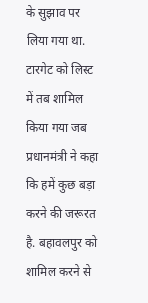के सुझाव पर लिया गया था. टारगेट को लिस्ट में तब शामिल किया गया जब प्रधानमंत्री ने कहा कि हमें कुछ बड़ा करने की जरूरत है. बहावलपुर को शामिल करने से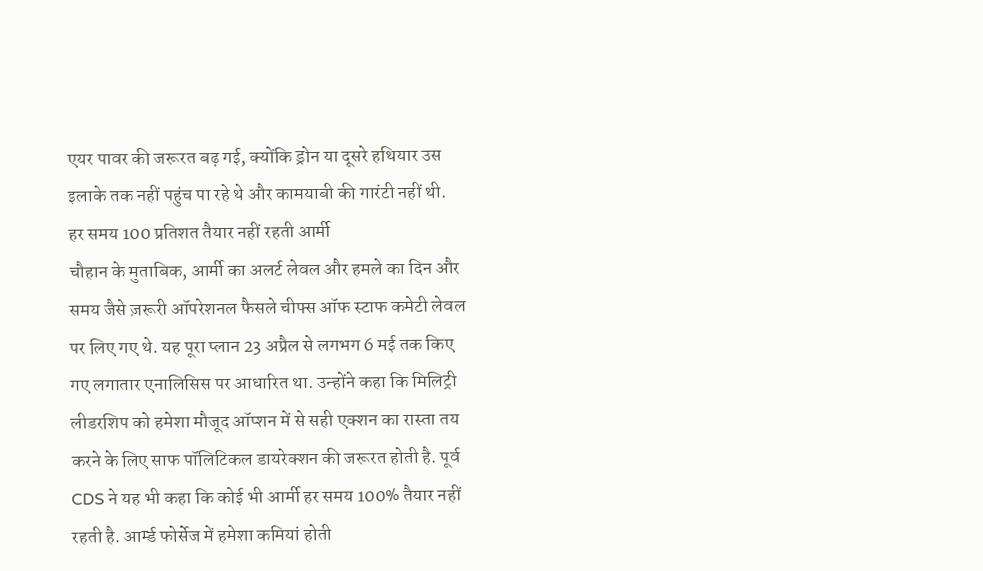एयर पावर की जरूरत बढ़ गई, क्योंकि ड्रोन या दूसरे हथियार उस इलाके तक नहीं पहुंच पा रहे थे और कामयाबी की गारंटी नहीं थी.
हर समय 100 प्रतिशत तैयार नहीं रहती आर्मी
चौहान के मुताबिक, आर्मी का अलर्ट लेवल और हमले का दिन और समय जैसे ज़रूरी ऑपरेशनल फैसले चीफ्स ऑफ स्टाफ कमेटी लेवल पर लिए गए थे. यह पूरा प्लान 23 अप्रैल से लगभग 6 मई तक किए गए लगातार एनालिसिस पर आधारित था. उन्होंने कहा कि मिलिट्री लीडरशिप को हमेशा मौजूद ऑप्शन में से सही एक्शन का रास्ता तय करने के लिए साफ पॉलिटिकल डायरेक्शन की जरूरत होती है. पूर्व CDS ने यह भी कहा कि कोई भी आर्मी हर समय 100% तैयार नहीं रहती है. आर्म्ड फोर्सेज में हमेशा कमियां होती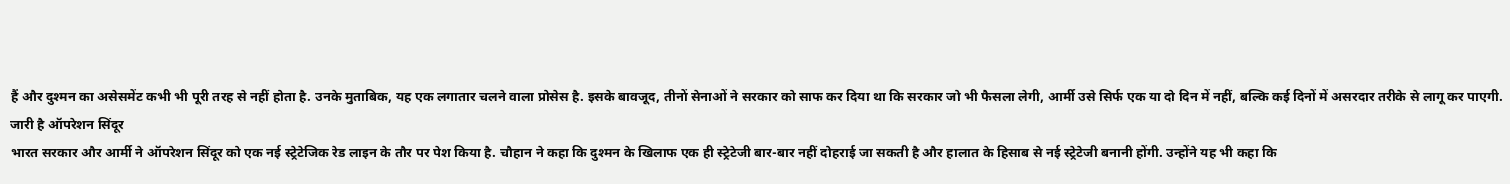हैं और दुश्मन का असेसमेंट कभी भी पूरी तरह से नहीं होता है. उनके मुताबिक, यह एक लगातार चलने वाला प्रोसेस है. इसके बावजूद, तीनों सेनाओं ने सरकार को साफ कर दिया था कि सरकार जो भी फैसला लेगी, आर्मी उसे सिर्फ एक या दो दिन में नहीं, बल्कि कई दिनों में असरदार तरीके से लागू कर पाएगी.
जारी है ऑपरेशन सिंदूर
भारत सरकार और आर्मी ने ऑपरेशन सिंदूर को एक नई स्ट्रेटेजिक रेड लाइन के तौर पर पेश किया है. चौहान ने कहा कि दुश्मन के खिलाफ एक ही स्ट्रेटेजी बार-बार नहीं दोहराई जा सकती है और हालात के हिसाब से नई स्ट्रेटेजी बनानी होंगी. उन्होंने यह भी कहा कि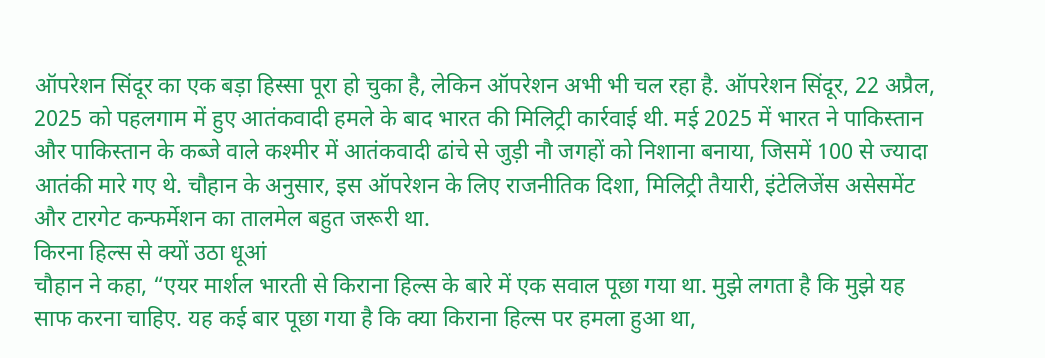ऑपरेशन सिंदूर का एक बड़ा हिस्सा पूरा हो चुका है, लेकिन ऑपरेशन अभी भी चल रहा है. ऑपरेशन सिंदूर, 22 अप्रैल, 2025 को पहलगाम में हुए आतंकवादी हमले के बाद भारत की मिलिट्री कार्रवाई थी. मई 2025 में भारत ने पाकिस्तान और पाकिस्तान के कब्जे वाले कश्मीर में आतंकवादी ढांचे से जुड़ी नौ जगहों को निशाना बनाया, जिसमें 100 से ज्यादा आतंकी मारे गए थे. चौहान के अनुसार, इस ऑपरेशन के लिए राजनीतिक दिशा, मिलिट्री तैयारी, इंटेलिजेंस असेसमेंट और टारगेट कन्फर्मेशन का तालमेल बहुत जरूरी था.
किरना हिल्स से क्यों उठा धूआं
चौहान ने कहा, “एयर मार्शल भारती से किराना हिल्स के बारे में एक सवाल पूछा गया था. मुझे लगता है कि मुझे यह साफ करना चाहिए. यह कई बार पूछा गया है कि क्या किराना हिल्स पर हमला हुआ था,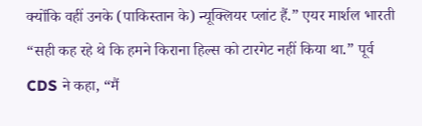क्योंकि वहीं उनके (पाकिस्तान के) न्यूक्लियर प्लांट हैं.” एयर मार्शल भारती “सही कह रहे थे कि हमने किराना हिल्स को टारगेट नहीं किया था.” पूर्व CDS ने कहा, “मैं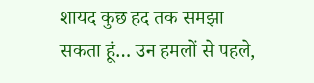शायद कुछ हद तक समझा सकता हूं… उन हमलों से पहले,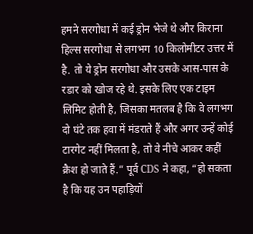हमने सरगोधा में कई ड्रोन भेजे थे और किराना हिल्स सरगोधा से लगभग 10 किलोमीटर उत्तर में है. तो ये ड्रोन सरगोधा और उसके आस-पास के रडार को खोज रहे थे. इसके लिए एक टाइम लिमिट होती है, जिसका मतलब है कि वे लगभग दो घंटे तक हवा में मंडराते हैं और अगर उन्हें कोई टारगेट नहीं मिलता है, तो वे नीचे आकर कहीं क्रैश हो जाते हैं.” पूर्व CDS ने कहा, “हो सकता है कि यह उन पहाड़ियों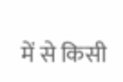में से किसी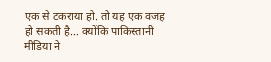एक से टकराया हो. तो यह एक वजह हो सकती है… क्योंकि पाकिस्तानी मीडिया ने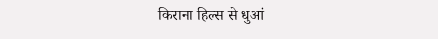किराना हिल्स से धुआं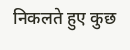निकलते हुए कुछ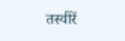तस्वीरें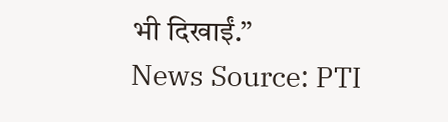भी दिखाईं.”
News Source: PTI